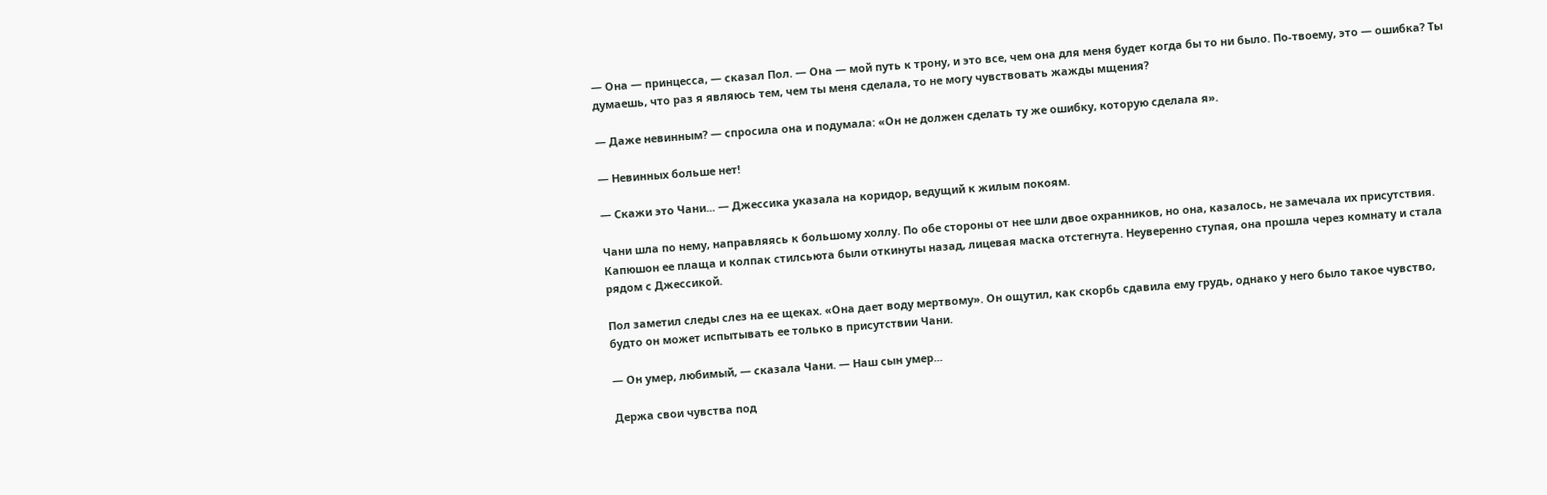— Она — принцесса, — сказал Пол. — Она — мой путь к трону, и это все, чем она для меня будет когда бы то ни было. По-твоему, это — ошибка? Ты думаешь, что раз я являюсь тем, чем ты меня сделала, то не могу чувствовать жажды мщения?

— Даже невинным? — спросила она и подумала: «Он не должен сделать ту же ошибку, которую сделала я».

— Невинных больше нет!

— Скажи это Чани... — Джессика указала на коридор, ведущий к жилым покоям.

Чани шла по нему, направляясь к большому холлу. По обе стороны от нее шли двое охранников, но она, казалось, не замечала их присутствия. Капюшон ее плаща и колпак стилсьюта были откинуты назад, лицевая маска отстегнута. Неуверенно ступая, она прошла через комнату и стала рядом с Джессикой.

Пол заметил следы слез на ее щеках. «Она дает воду мертвому». Он ощутил, как скорбь сдавила ему грудь, однако у него было такое чувство, будто он может испытывать ее только в присутствии Чани.

— Он умер, любимый, — сказала Чани. — Наш сын умер...

Держа свои чувства под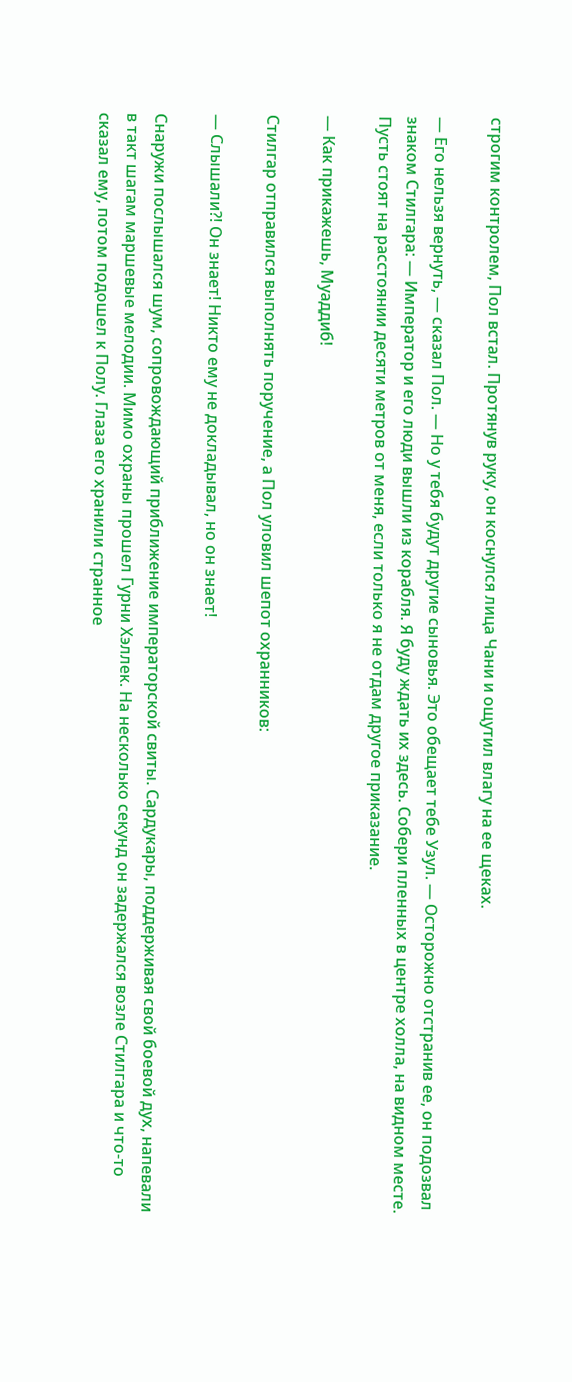строгим контролем, Пол встал. Протянув руку, он коснулся лица Чани и ощутил влагу на ее щеках.

— Его нельзя вернуть, — сказал Пол. — Но у тебя будут другие сыновья. Это обещает тебе Узул. — Осторожно отстранив ее, он подозвал знаком Стилгара: — Император и его люди вышли из корабля. Я буду ждать их здесь. Собери пленных в центре холла, на видном месте. Пусть стоят на расстоянии десяти метров от меня, если только я не отдам другое приказание.

— Как прикажешь, Муаддиб!

Стилгар отправился выполнять поручение, а Пол уловил шепот охранников:

— Слышали?! Он знает! Никто ему не докладывал, но он знает!

Снаружи послышался шум, сопровождающий приближение императорской свиты. Сардукары, поддерживая свой боевой дух, напевали в такт шагам маршевые мелодии. Мимо охраны прошел Гурни Хэллек. На несколько секунд он задержался возле Стилгара и что-то сказал ему, потом подошел к Полу. Глаза его хранили странное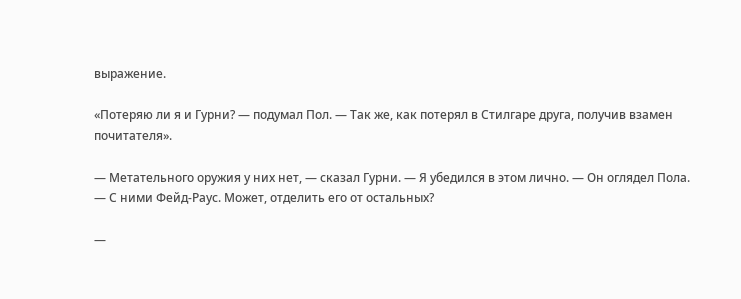выражение.

«Потеряю ли я и Гурни? — подумал Пол. — Так же, как потерял в Стилгаре друга, получив взамен почитателя».

— Метательного оружия у них нет, — сказал Гурни. — Я убедился в этом лично. — Он оглядел Пола. — С ними Фейд-Раус. Может, отделить его от остальных?

—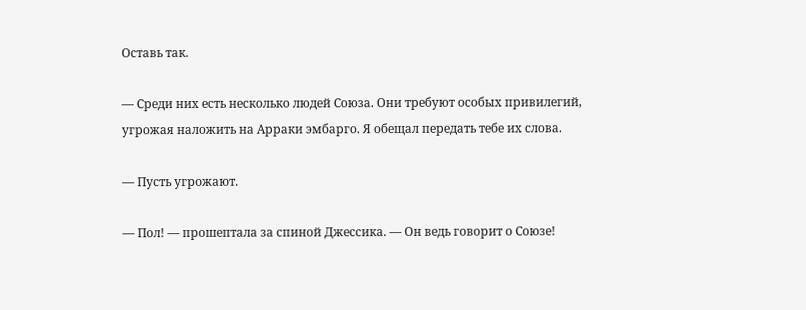Оставь так.

— Среди них есть несколько людей Союза. Они требуют особых привилегий, угрожая наложить на Арраки эмбарго. Я обещал передать тебе их слова.

— Пусть угрожают.

— Пол! — прошептала за спиной Джессика. — Он ведь говорит о Союзе!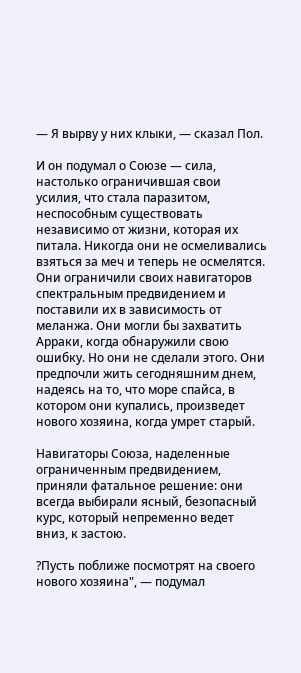— Я вырву у них клыки, — сказал Пол.

И он подумал о Союзе — сила, настолько ограничившая свои усилия, что стала паразитом, неспособным существовать независимо от жизни, которая их питала. Никогда они не осмеливались взяться за меч и теперь не осмелятся. Они ограничили своих навигаторов спектральным предвидением и поставили их в зависимость от меланжа. Они могли бы захватить Арраки, когда обнаружили свою ошибку. Но они не сделали этого. Они предпочли жить сегодняшним днем, надеясь на то, что море спайса, в котором они купались, произведет нового хозяина, когда умрет старый.

Навигаторы Союза, наделенные ограниченным предвидением, приняли фатальное решение: они всегда выбирали ясный, безопасный курс, который непременно ведет вниз, к застою.

?Пусть поближе посмотрят на своего нового хозяина", — подумал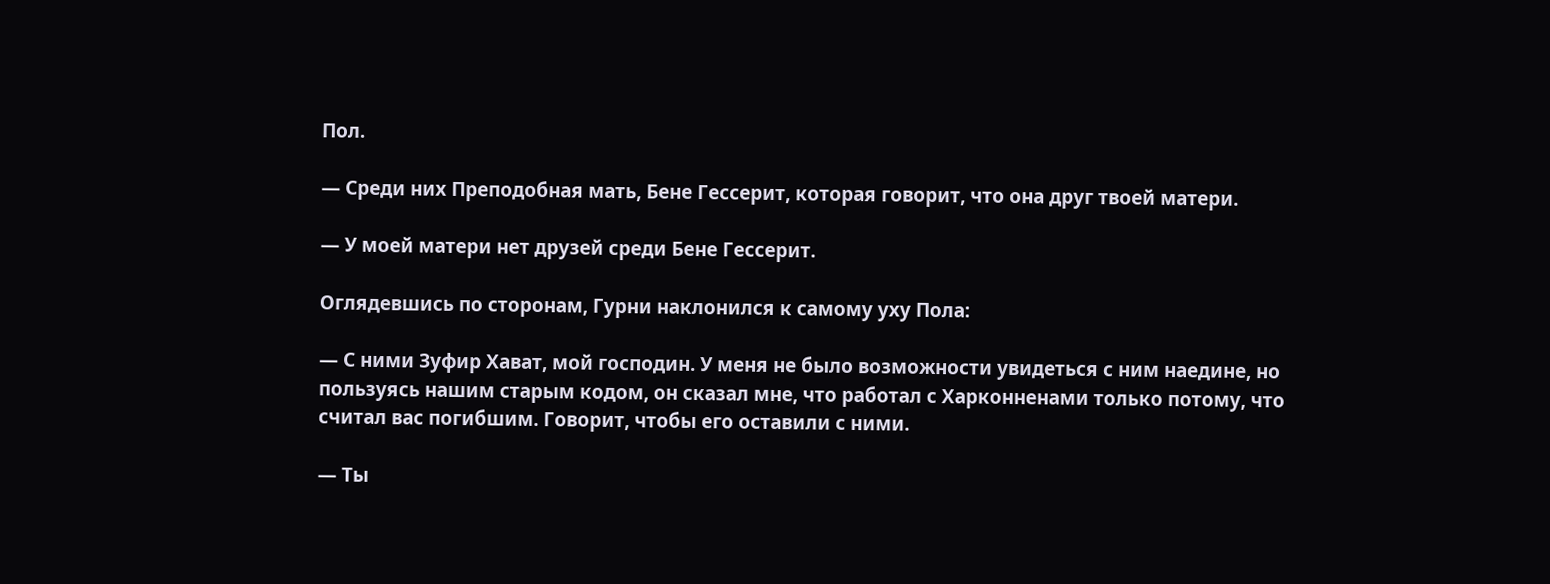Пол.

— Среди них Преподобная мать, Бене Гессерит, которая говорит, что она друг твоей матери.

— У моей матери нет друзей среди Бене Гессерит.

Оглядевшись по сторонам, Гурни наклонился к самому уху Пола:

— С ними Зуфир Хават, мой господин. У меня не было возможности увидеться с ним наедине, но пользуясь нашим старым кодом, он сказал мне, что работал с Харконненами только потому, что считал вас погибшим. Говорит, чтобы его оставили с ними.

— Ты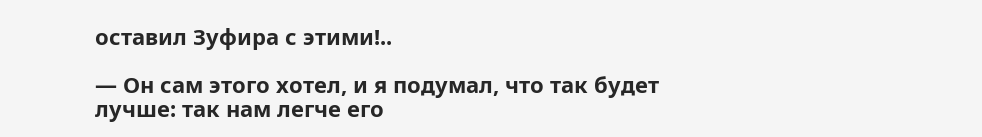оставил Зуфира с этими!..

— Он сам этого хотел, и я подумал, что так будет лучше: так нам легче его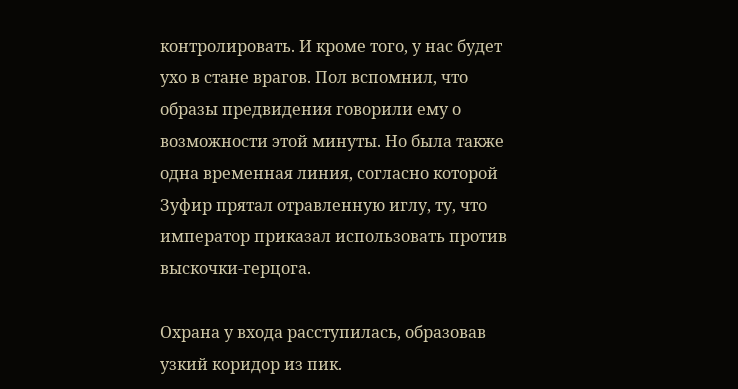контролировать. И кроме того, у нас будет ухо в стане врагов. Пол вспомнил, что образы предвидения говорили ему о возможности этой минуты. Но была также одна временная линия, согласно которой Зуфир прятал отравленную иглу, ту, что император приказал использовать против выскочки-герцога.

Охрана у входа расступилась, образовав узкий коридор из пик.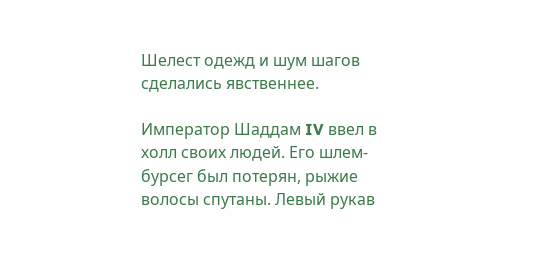Шелест одежд и шум шагов сделались явственнее.

Император Шаддам IV ввел в холл своих людей. Его шлем-бурсег был потерян, рыжие волосы спутаны. Левый рукав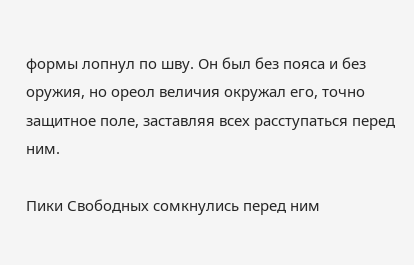формы лопнул по шву. Он был без пояса и без оружия, но ореол величия окружал его, точно защитное поле, заставляя всех расступаться перед ним.

Пики Свободных сомкнулись перед ним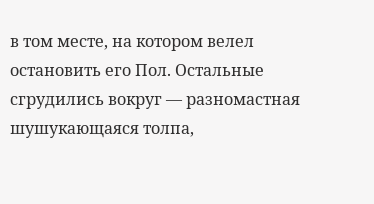в том месте, на котором велел остановить его Пол. Остальные сгрудились вокруг — разномастная шушукающаяся толпа,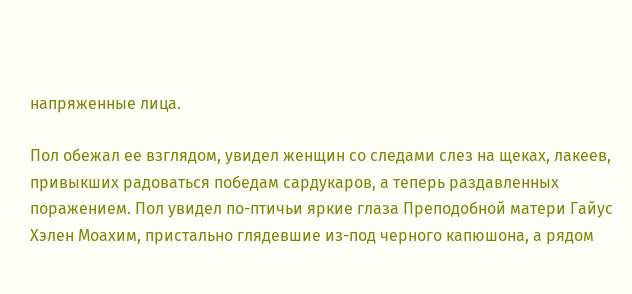напряженные лица.

Пол обежал ее взглядом, увидел женщин со следами слез на щеках, лакеев, привыкших радоваться победам сардукаров, а теперь раздавленных поражением. Пол увидел по-птичьи яркие глаза Преподобной матери Гайус Хэлен Моахим, пристально глядевшие из-под черного капюшона, а рядом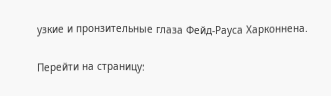узкие и пронзительные глаза Фейд-Рауса Харконнена.

Перейти на страницу: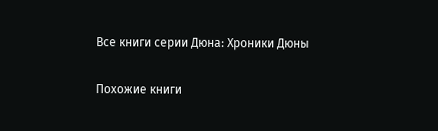Все книги серии Дюна: Хроники Дюны

Похожие книги